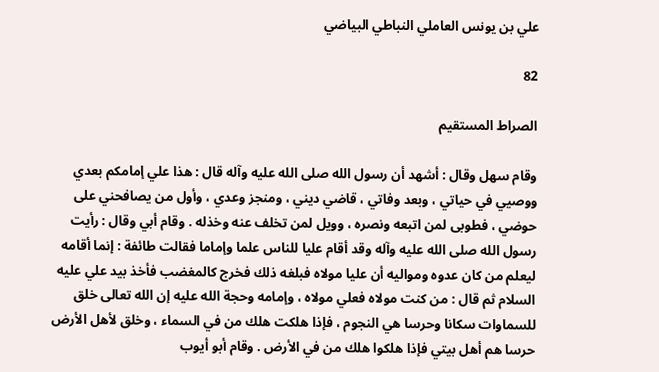علي بن يونس العاملي النباطي البياضي

82

الصراط المستقيم

وقام سهل وقال : أشهد أن رسول الله صلى الله عليه وآله قال : هذا علي إمامكم بعدي ووصيي في حياتي ، وبعد وفاتي ، قاضي ديني ، ومنجز وعدي ، وأول من يصافحني على حوضي ، فطوبى لمن اتبعه ونصره ، وويل لمن تخلف عنه وخذله . وقام أبي وقال : رأيت رسول الله صلى الله عليه وآله وقد أقام عليا للناس علما وإماما فقالت طائفة : إنما أقامه ليعلم من كان عدوه ومواليه أن عليا مولاه فبلغه ذلك فخرج كالمغضب فأخذ بيد علي عليه السلام ثم قال : من كنت مولاه فعلي مولاه ، وإمامه وحجة الله عليه إن الله تعالى خلق للسماوات سكانا وحرسا هي النجوم ، فإذا هلكت هلك من في السماء ، وخلق لأهل الأرض حرسا هم أهل بيتي فإذا هلكوا هلك من في الأرض . وقام أبو أيوب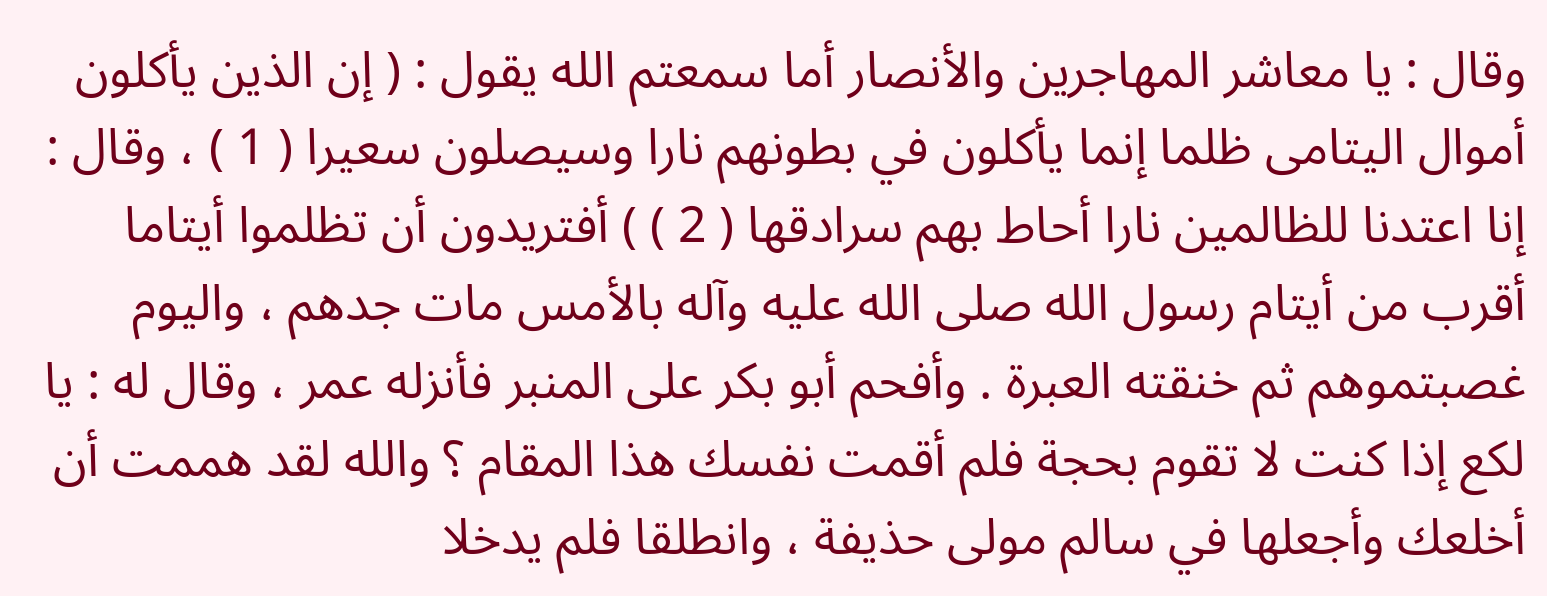وقال : يا معاشر المهاجرين والأنصار أما سمعتم الله يقول : ( إن الذين يأكلون أموال اليتامى ظلما إنما يأكلون في بطونهم نارا وسيصلون سعيرا ( 1 ) ، وقال : إنا اعتدنا للظالمين نارا أحاط بهم سرادقها ( 2 ) ) أفتريدون أن تظلموا أيتاما أقرب من أيتام رسول الله صلى الله عليه وآله بالأمس مات جدهم ، واليوم غصبتموهم ثم خنقته العبرة . وأفحم أبو بكر على المنبر فأنزله عمر ، وقال له : يا لكع إذا كنت لا تقوم بحجة فلم أقمت نفسك هذا المقام ؟ والله لقد هممت أن أخلعك وأجعلها في سالم مولى حذيفة ، وانطلقا فلم يدخلا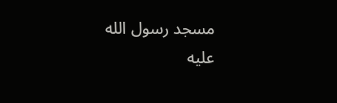مسجد رسول الله عليه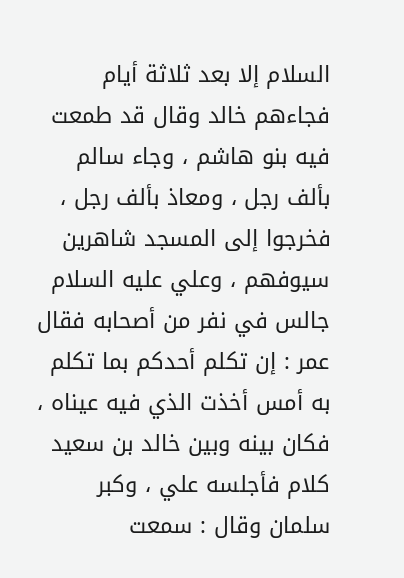السلام إلا بعد ثلاثة أيام فجاءهم خالد وقال قد طمعت فيه بنو هاشم ، وجاء سالم بألف رجل ، ومعاذ بألف رجل ، فخرجوا إلى المسجد شاهرين سيوفهم ، وعلي عليه السلام جالس في نفر من أصحابه فقال عمر : إن تكلم أحدكم بما تكلم به أمس أخذت الذي فيه عيناه ، فكان بينه وبين خالد بن سعيد كلام فأجلسه علي ، وكبر سلمان وقال : سمعت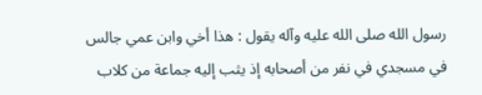رسول الله صلى الله عليه وآله يقول : هذا أخي وابن عمي جالس في مسجدي في نفر من أصحابه إذ يثب إليه جماعة من كلاب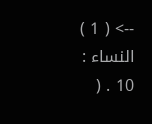--> ( 1 ) النساء : 10 . (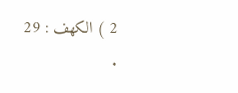2 ) الكهف : 29 .